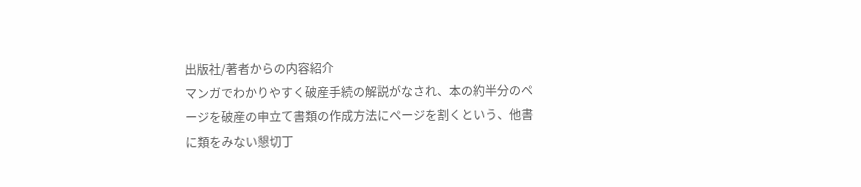出版社/著者からの内容紹介
マンガでわかりやすく破産手続の解説がなされ、本の約半分のページを破産の申立て書類の作成方法にページを割くという、他書に類をみない懇切丁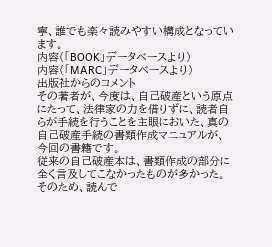寧、誰でも楽々読みやすい構成となっています。
内容(「BOOK」データベースより)
内容(「MARC」データベースより)
出版社からのコメント
その著者が、今度は、自己破産という原点にたって、法律家の力を借りずに、読者自らが手続を行うことを主眼においた、真の自己破産手続の書類作成マニュアルが、今回の書籍です。
従来の自己破産本は、書類作成の部分に全く言及してこなかったものが多かった。
そのため、読んで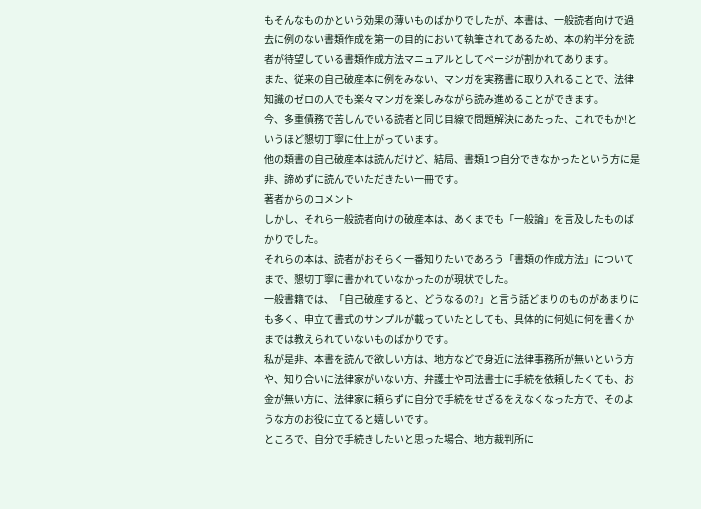もそんなものかという効果の薄いものばかりでしたが、本書は、一般読者向けで過去に例のない書類作成を第一の目的において執筆されてあるため、本の約半分を読者が待望している書類作成方法マニュアルとしてページが割かれてあります。
また、従来の自己破産本に例をみない、マンガを実務書に取り入れることで、法律知識のゼロの人でも楽々マンガを楽しみながら読み進めることができます。
今、多重債務で苦しんでいる読者と同じ目線で問題解決にあたった、これでもか!というほど懇切丁寧に仕上がっています。
他の類書の自己破産本は読んだけど、結局、書類1つ自分できなかったという方に是非、諦めずに読んでいただきたい一冊です。
著者からのコメント
しかし、それら一般読者向けの破産本は、あくまでも「一般論」を言及したものばかりでした。
それらの本は、読者がおそらく一番知りたいであろう「書類の作成方法」についてまで、懇切丁寧に書かれていなかったのが現状でした。
一般書籍では、「自己破産すると、どうなるの?」と言う話どまりのものがあまりにも多く、申立て書式のサンプルが載っていたとしても、具体的に何処に何を書くかまでは教えられていないものばかりです。
私が是非、本書を読んで欲しい方は、地方などで身近に法律事務所が無いという方や、知り合いに法律家がいない方、弁護士や司法書士に手続を依頼したくても、お金が無い方に、法律家に頼らずに自分で手続をせざるをえなくなった方で、そのような方のお役に立てると嬉しいです。
ところで、自分で手続きしたいと思った場合、地方裁判所に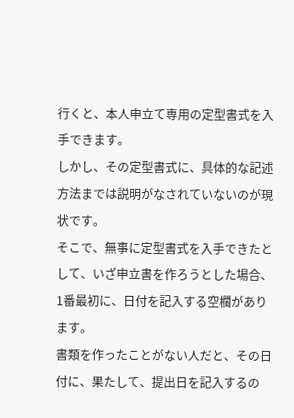行くと、本人申立て専用の定型書式を入手できます。
しかし、その定型書式に、具体的な記述方法までは説明がなされていないのが現状です。
そこで、無事に定型書式を入手できたとして、いざ申立書を作ろうとした場合、1番最初に、日付を記入する空欄があります。
書類を作ったことがない人だと、その日付に、果たして、提出日を記入するの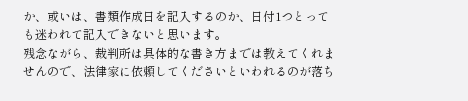か、或いは、書類作成日を記入するのか、日付1つとっても迷われて記入できないと思います。
残念ながら、裁判所は具体的な書き方までは教えてくれませんので、法律家に依頼してくださいといわれるのが落ち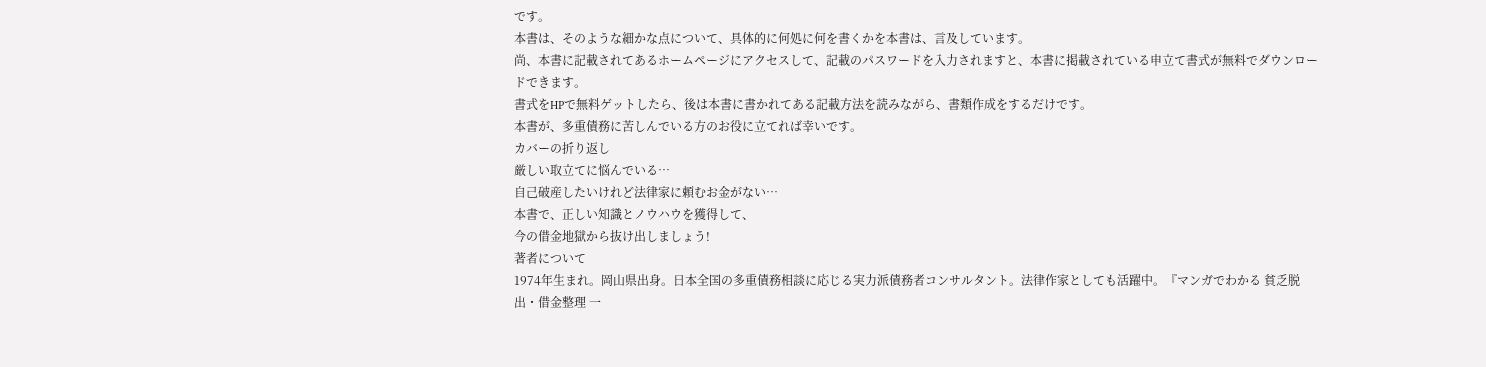です。
本書は、そのような細かな点について、具体的に何処に何を書くかを本書は、言及しています。
尚、本書に記載されてあるホームページにアクセスして、記載のパスワードを入力されますと、本書に掲載されている申立て書式が無料でダウンロードできます。
書式をHPで無料ゲットしたら、後は本書に書かれてある記載方法を読みながら、書類作成をするだけです。
本書が、多重債務に苦しんでいる方のお役に立てれば幸いです。
カバーの折り返し
厳しい取立てに悩んでいる…
自己破産したいけれど法律家に頼むお金がない…
本書で、正しい知識とノウハウを獲得して、
今の借金地獄から抜け出しましょう!
著者について
1974年生まれ。岡山県出身。日本全国の多重債務相談に応じる実力派債務者コンサルタント。法律作家としても活躍中。『マンガでわかる 貧乏脱出・借金整理 一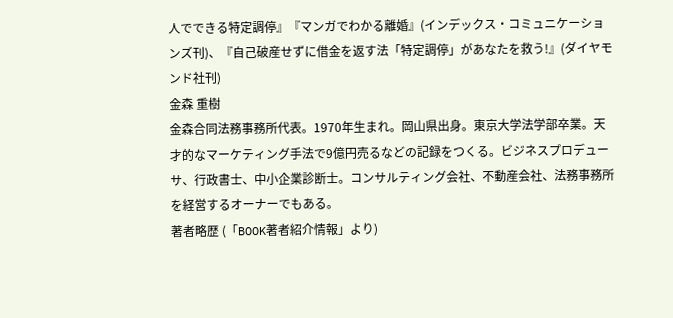人でできる特定調停』『マンガでわかる離婚』(インデックス・コミュニケーションズ刊)、『自己破産せずに借金を返す法「特定調停」があなたを救う!』(ダイヤモンド社刊)
金森 重樹
金森合同法務事務所代表。1970年生まれ。岡山県出身。東京大学法学部卒業。天才的なマーケティング手法で9億円売るなどの記録をつくる。ビジネスプロデューサ、行政書士、中小企業診断士。コンサルティング会社、不動産会社、法務事務所を経営するオーナーでもある。
著者略歴 (「BOOK著者紹介情報」より)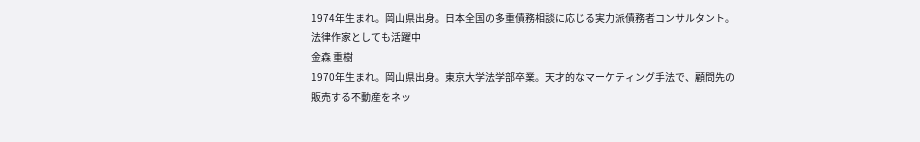1974年生まれ。岡山県出身。日本全国の多重債務相談に応じる実力派債務者コンサルタント。法律作家としても活躍中
金森 重樹
1970年生まれ。岡山県出身。東京大学法学部卒業。天才的なマーケティング手法で、顧問先の販売する不動産をネッ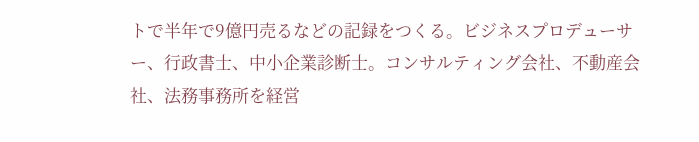トで半年で9億円売るなどの記録をつくる。ビジネスプロデューサー、行政書士、中小企業診断士。コンサルティング会社、不動産会社、法務事務所を経営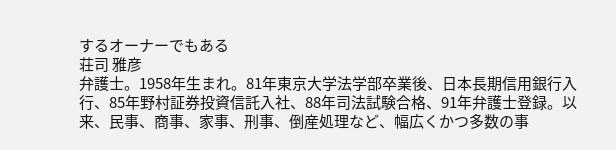するオーナーでもある
荘司 雅彦
弁護士。1958年生まれ。81年東京大学法学部卒業後、日本長期信用銀行入行、85年野村証券投資信託入社、88年司法試験合格、91年弁護士登録。以来、民事、商事、家事、刑事、倒産処理など、幅広くかつ多数の事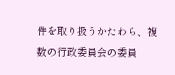件を取り扱うかたわら、複数の行政委員会の委員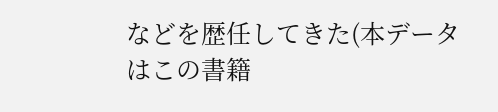などを歴任してきた(本データはこの書籍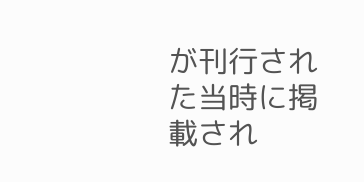が刊行された当時に掲載され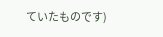ていたものです)